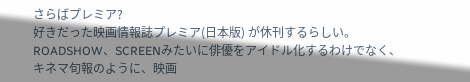さらばプレミア?
好きだった映画情報誌プレミア(日本版) が休刊するらしい。
ROADSHOW、SCREENみたいに俳優をアイドル化するわけでなく、
キネマ旬報のように、映画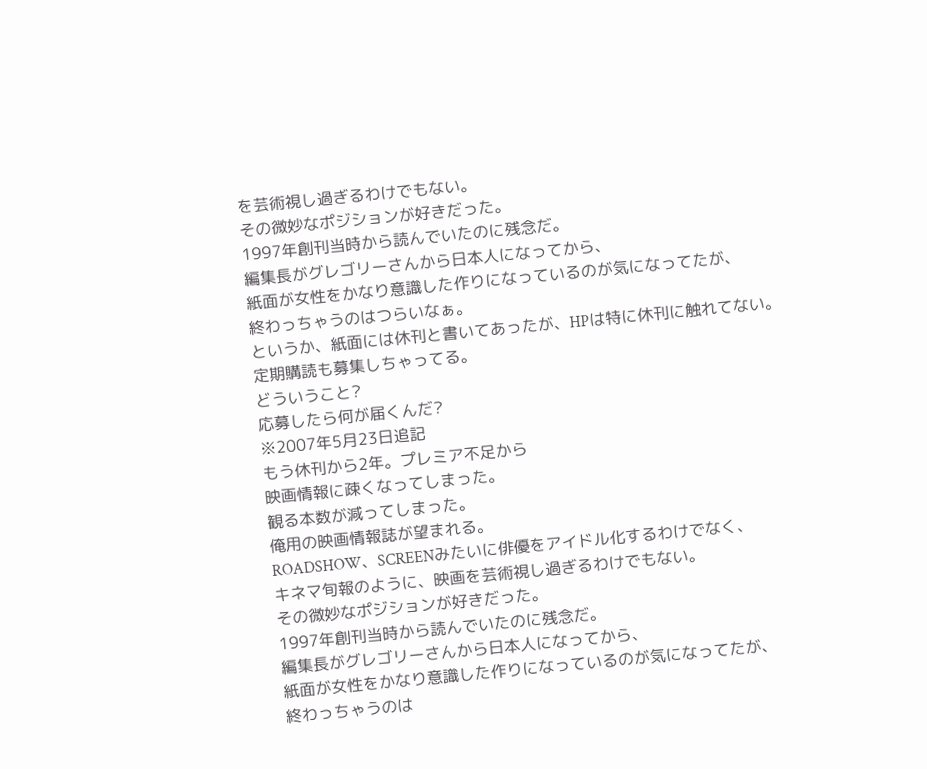を芸術視し過ぎるわけでもない。
その微妙なポジションが好きだった。
1997年創刊当時から読んでいたのに残念だ。
編集長がグレゴリーさんから日本人になってから、
紙面が女性をかなり意識した作りになっているのが気になってたが、
終わっちゃうのはつらいなぁ。
というか、紙面には休刊と書いてあったが、HPは特に休刊に触れてない。
定期購読も募集しちゃってる。
どういうこと?
応募したら何が届くんだ?
※2007年5月23日追記
もう休刊から2年。プレミア不足から
映画情報に疎くなってしまった。
観る本数が減ってしまった。
俺用の映画情報誌が望まれる。
ROADSHOW、SCREENみたいに俳優をアイドル化するわけでなく、
キネマ旬報のように、映画を芸術視し過ぎるわけでもない。
その微妙なポジションが好きだった。
1997年創刊当時から読んでいたのに残念だ。
編集長がグレゴリーさんから日本人になってから、
紙面が女性をかなり意識した作りになっているのが気になってたが、
終わっちゃうのは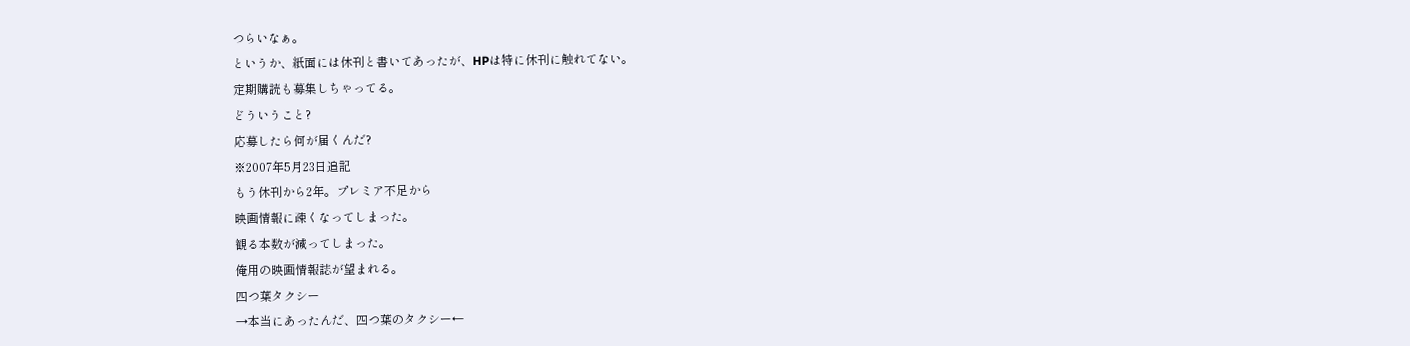つらいなぁ。
というか、紙面には休刊と書いてあったが、HPは特に休刊に触れてない。
定期購読も募集しちゃってる。
どういうこと?
応募したら何が届くんだ?
※2007年5月23日追記
もう休刊から2年。プレミア不足から
映画情報に疎くなってしまった。
観る本数が減ってしまった。
俺用の映画情報誌が望まれる。
四つ葉タクシー
→本当にあったんだ、四つ葉のタクシー←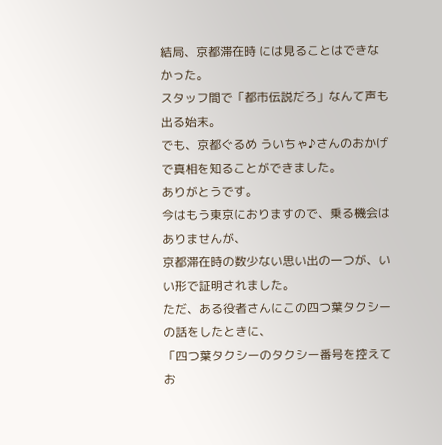結局、京都滞在時 には見ることはできなかった。
スタッフ間で「都市伝説だろ」なんて声も出る始末。
でも、京都ぐるめ ういちゃ♪さんのおかげで真相を知ることができました。
ありがとうです。
今はもう東京におりますので、乗る機会はありませんが、
京都滞在時の数少ない思い出の一つが、いい形で証明されました。
ただ、ある役者さんにこの四つ葉タクシーの話をしたときに、
「四つ葉タクシーのタクシー番号を控えてお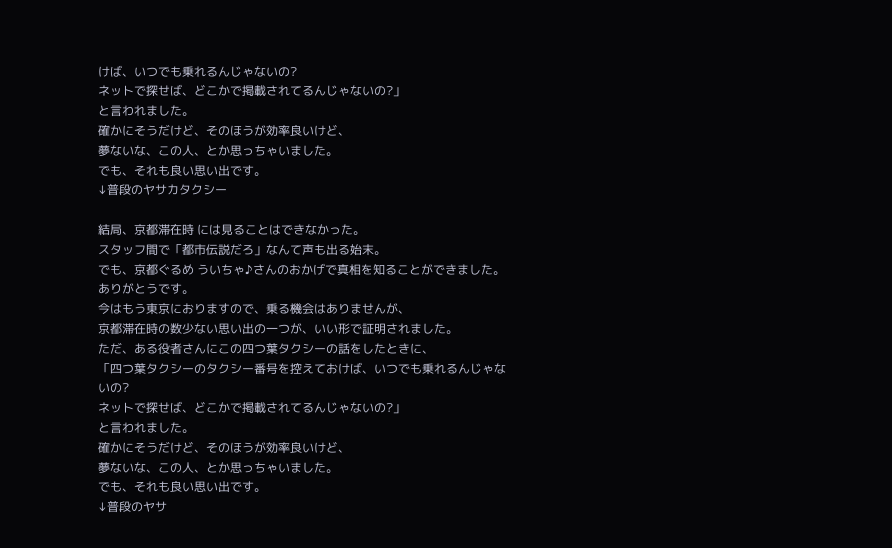けば、いつでも乗れるんじゃないの?
ネットで探せば、どこかで掲載されてるんじゃないの?」
と言われました。
確かにそうだけど、そのほうが効率良いけど、
夢ないな、この人、とか思っちゃいました。
でも、それも良い思い出です。
↓普段のヤサカタクシー

結局、京都滞在時 には見ることはできなかった。
スタッフ間で「都市伝説だろ」なんて声も出る始末。
でも、京都ぐるめ ういちゃ♪さんのおかげで真相を知ることができました。
ありがとうです。
今はもう東京におりますので、乗る機会はありませんが、
京都滞在時の数少ない思い出の一つが、いい形で証明されました。
ただ、ある役者さんにこの四つ葉タクシーの話をしたときに、
「四つ葉タクシーのタクシー番号を控えておけば、いつでも乗れるんじゃないの?
ネットで探せば、どこかで掲載されてるんじゃないの?」
と言われました。
確かにそうだけど、そのほうが効率良いけど、
夢ないな、この人、とか思っちゃいました。
でも、それも良い思い出です。
↓普段のヤサ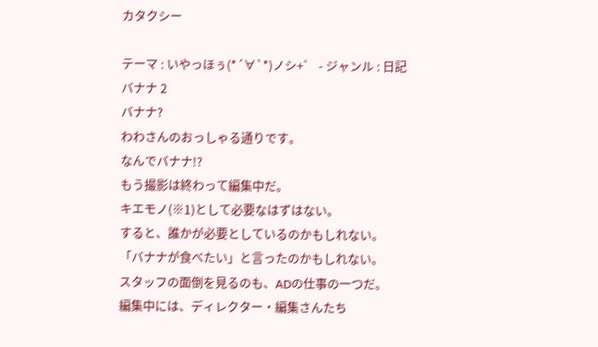カタクシー

テーマ : いやっほぅ(*´∀`*)ノシ+゜ - ジャンル : 日記
バナナ 2
バナナ?
わわさんのおっしゃる通りです。
なんでバナナ!?
もう撮影は終わって編集中だ。
キエモノ(※1)として必要なはずはない。
すると、誰かが必要としているのかもしれない。
「バナナが食べたい」と言ったのかもしれない。
スタッフの面倒を見るのも、ADの仕事の一つだ。
編集中には、ディレクター・編集さんたち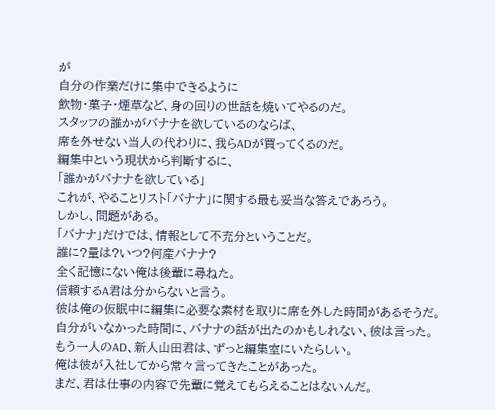が
自分の作業だけに集中できるように
飲物・菓子・煙草など、身の回りの世話を焼いてやるのだ。
スタッフの誰かがバナナを欲しているのならば、
席を外せない当人の代わりに、我らADが買ってくるのだ。
編集中という現状から判断するに、
「誰かがバナナを欲している」
これが、やることリスト「バナナ」に関する最も妥当な答えであろう。
しかし、問題がある。
「バナナ」だけでは、情報として不充分ということだ。
誰に?量は?いつ?何産バナナ?
全く記憶にない俺は後輩に尋ねた。
信頼するA君は分からないと言う。
彼は俺の仮眠中に編集に必要な素材を取りに席を外した時間があるそうだ。
自分がいなかった時間に、バナナの話が出たのかもしれない、彼は言った。
もう一人のAD、新人山田君は、ずっと編集室にいたらしい。
俺は彼が入社してから常々言ってきたことがあった。
まだ、君は仕事の内容で先輩に覚えてもらえることはないんだ。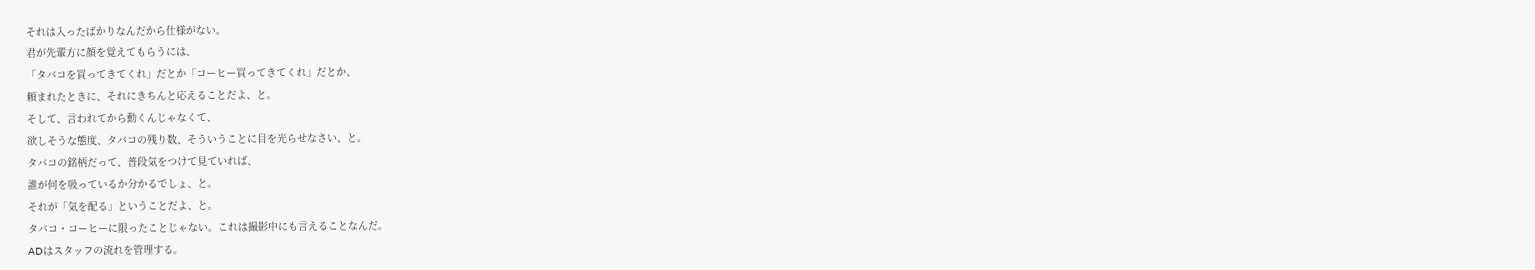それは入ったばかりなんだから仕様がない。
君が先輩方に顔を覚えてもらうには、
「タバコを買ってきてくれ」だとか「コーヒー買ってきてくれ」だとか、
頼まれたときに、それにきちんと応えることだよ、と。
そして、言われてから動くんじゃなくて、
欲しそうな態度、タバコの残り数、そういうことに目を光らせなさい、と。
タバコの銘柄だって、普段気をつけて見ていれば、
誰が何を吸っているか分かるでしょ、と。
それが「気を配る」ということだよ、と。
タバコ・コーヒーに限ったことじゃない。これは撮影中にも言えることなんだ。
ADはスタッフの流れを管理する。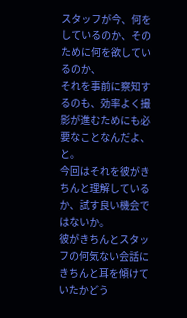スタッフが今、何をしているのか、そのために何を欲しているのか、
それを事前に察知するのも、効率よく撮影が進むためにも必要なことなんだよ、と。
今回はそれを彼がきちんと理解しているか、試す良い機会ではないか。
彼がきちんとスタッフの何気ない会話にきちんと耳を傾けていたかどう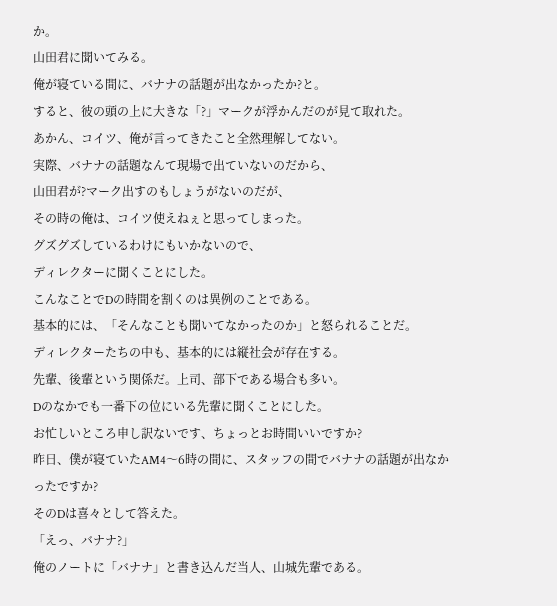か。
山田君に聞いてみる。
俺が寝ている間に、バナナの話題が出なかったか?と。
すると、彼の頭の上に大きな「?」マークが浮かんだのが見て取れた。
あかん、コイツ、俺が言ってきたこと全然理解してない。
実際、バナナの話題なんて現場で出ていないのだから、
山田君が?マーク出すのもしょうがないのだが、
その時の俺は、コイツ使えねぇと思ってしまった。
グズグズしているわけにもいかないので、
ディレクターに聞くことにした。
こんなことでDの時間を割くのは異例のことである。
基本的には、「そんなことも聞いてなかったのか」と怒られることだ。
ディレクターたちの中も、基本的には縦社会が存在する。
先輩、後輩という関係だ。上司、部下である場合も多い。
Dのなかでも一番下の位にいる先輩に聞くことにした。
お忙しいところ申し訳ないです、ちょっとお時間いいですか?
昨日、僕が寝ていたAM4〜6時の間に、スタッフの間でバナナの話題が出なかったですか?
そのDは喜々として答えた。
「えっ、バナナ?」
俺のノートに「バナナ」と書き込んだ当人、山城先輩である。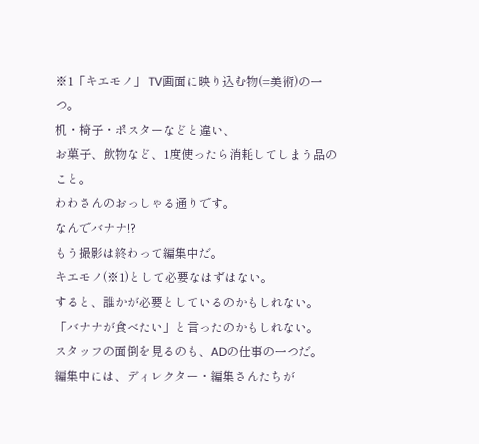※1「キエモノ」 TV画面に映り込む物(=美術)の一つ。
机・椅子・ポスターなどと違い、
お菓子、飲物など、1度使ったら消耗してしまう品のこと。
わわさんのおっしゃる通りです。
なんでバナナ!?
もう撮影は終わって編集中だ。
キエモノ(※1)として必要なはずはない。
すると、誰かが必要としているのかもしれない。
「バナナが食べたい」と言ったのかもしれない。
スタッフの面倒を見るのも、ADの仕事の一つだ。
編集中には、ディレクター・編集さんたちが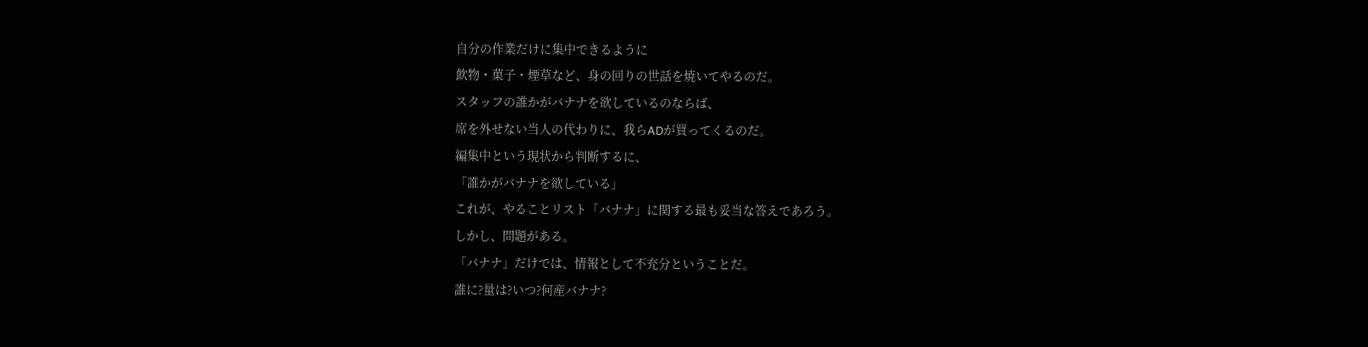自分の作業だけに集中できるように
飲物・菓子・煙草など、身の回りの世話を焼いてやるのだ。
スタッフの誰かがバナナを欲しているのならば、
席を外せない当人の代わりに、我らADが買ってくるのだ。
編集中という現状から判断するに、
「誰かがバナナを欲している」
これが、やることリスト「バナナ」に関する最も妥当な答えであろう。
しかし、問題がある。
「バナナ」だけでは、情報として不充分ということだ。
誰に?量は?いつ?何産バナナ?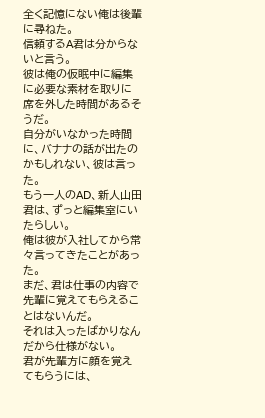全く記憶にない俺は後輩に尋ねた。
信頼するA君は分からないと言う。
彼は俺の仮眠中に編集に必要な素材を取りに席を外した時間があるそうだ。
自分がいなかった時間に、バナナの話が出たのかもしれない、彼は言った。
もう一人のAD、新人山田君は、ずっと編集室にいたらしい。
俺は彼が入社してから常々言ってきたことがあった。
まだ、君は仕事の内容で先輩に覚えてもらえることはないんだ。
それは入ったばかりなんだから仕様がない。
君が先輩方に顔を覚えてもらうには、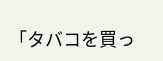「タバコを買っ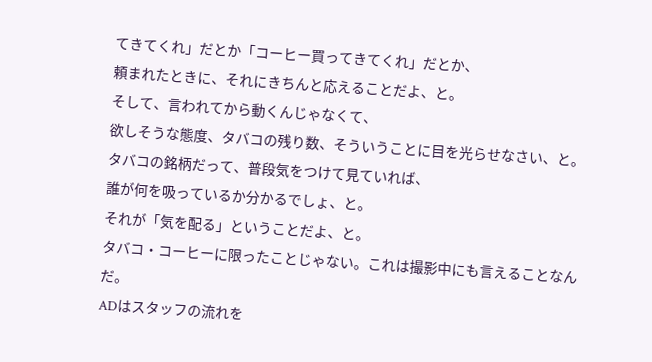てきてくれ」だとか「コーヒー買ってきてくれ」だとか、
頼まれたときに、それにきちんと応えることだよ、と。
そして、言われてから動くんじゃなくて、
欲しそうな態度、タバコの残り数、そういうことに目を光らせなさい、と。
タバコの銘柄だって、普段気をつけて見ていれば、
誰が何を吸っているか分かるでしょ、と。
それが「気を配る」ということだよ、と。
タバコ・コーヒーに限ったことじゃない。これは撮影中にも言えることなんだ。
ADはスタッフの流れを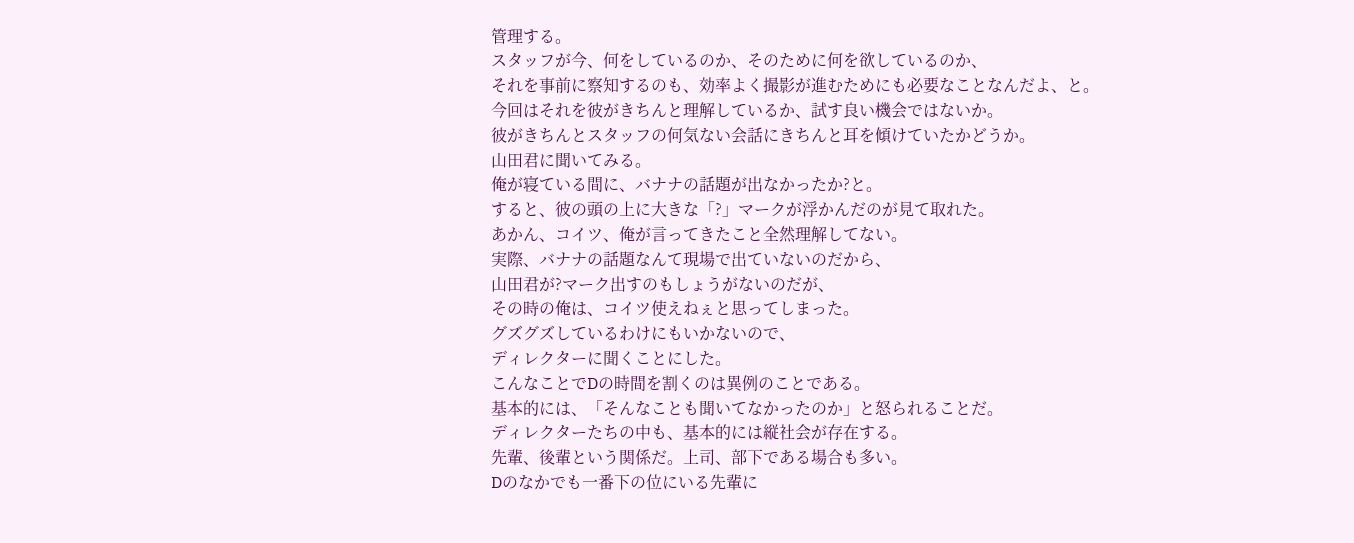管理する。
スタッフが今、何をしているのか、そのために何を欲しているのか、
それを事前に察知するのも、効率よく撮影が進むためにも必要なことなんだよ、と。
今回はそれを彼がきちんと理解しているか、試す良い機会ではないか。
彼がきちんとスタッフの何気ない会話にきちんと耳を傾けていたかどうか。
山田君に聞いてみる。
俺が寝ている間に、バナナの話題が出なかったか?と。
すると、彼の頭の上に大きな「?」マークが浮かんだのが見て取れた。
あかん、コイツ、俺が言ってきたこと全然理解してない。
実際、バナナの話題なんて現場で出ていないのだから、
山田君が?マーク出すのもしょうがないのだが、
その時の俺は、コイツ使えねぇと思ってしまった。
グズグズしているわけにもいかないので、
ディレクターに聞くことにした。
こんなことでDの時間を割くのは異例のことである。
基本的には、「そんなことも聞いてなかったのか」と怒られることだ。
ディレクターたちの中も、基本的には縦社会が存在する。
先輩、後輩という関係だ。上司、部下である場合も多い。
Dのなかでも一番下の位にいる先輩に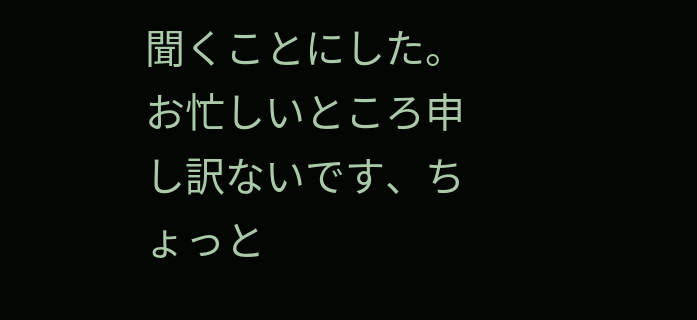聞くことにした。
お忙しいところ申し訳ないです、ちょっと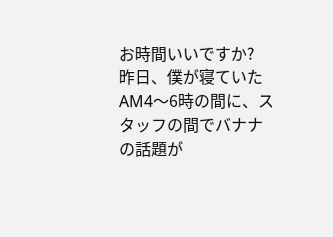お時間いいですか?
昨日、僕が寝ていたAM4〜6時の間に、スタッフの間でバナナの話題が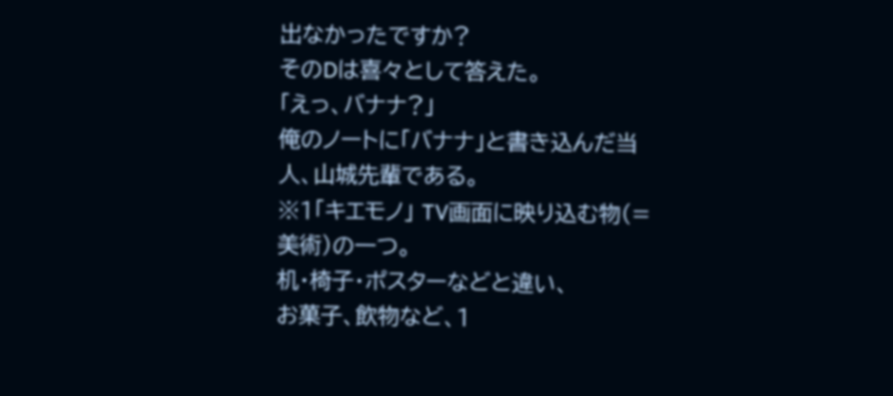出なかったですか?
そのDは喜々として答えた。
「えっ、バナナ?」
俺のノートに「バナナ」と書き込んだ当人、山城先輩である。
※1「キエモノ」 TV画面に映り込む物(=美術)の一つ。
机・椅子・ポスターなどと違い、
お菓子、飲物など、1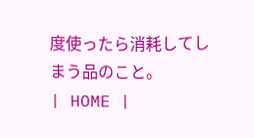度使ったら消耗してしまう品のこと。
| HOME |